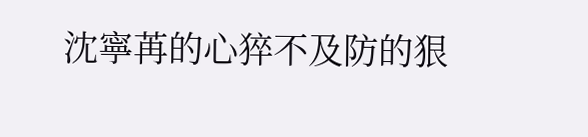沈寧苒的心猝不及防的狠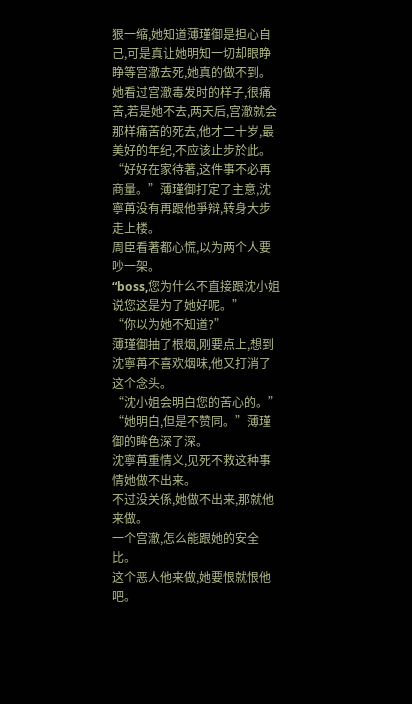狠一缩,她知道薄瑾御是担心自己,可是真让她明知一切却眼睁睁等宫澈去死,她真的做不到。
她看过宫澈毒发时的样子,很痛苦,若是她不去,两天后,宫澈就会那样痛苦的死去,他才二十岁,最美好的年纪,不应该止步於此。
“好好在家待著,这件事不必再商量。”薄瑾御打定了主意,沈寧苒没有再跟他爭辩,转身大步走上楼。
周臣看著都心慌,以为两个人要吵一架。
“boss,您为什么不直接跟沈小姐说您这是为了她好呢。”
“你以为她不知道?”
薄瑾御抽了根烟,刚要点上,想到沈寧苒不喜欢烟味,他又打消了这个念头。
“沈小姐会明白您的苦心的。”
“她明白,但是不赞同。”薄瑾御的眸色深了深。
沈寧苒重情义,见死不救这种事情她做不出来。
不过没关係,她做不出来,那就他来做。
一个宫澈,怎么能跟她的安全比。
这个恶人他来做,她要恨就恨他吧。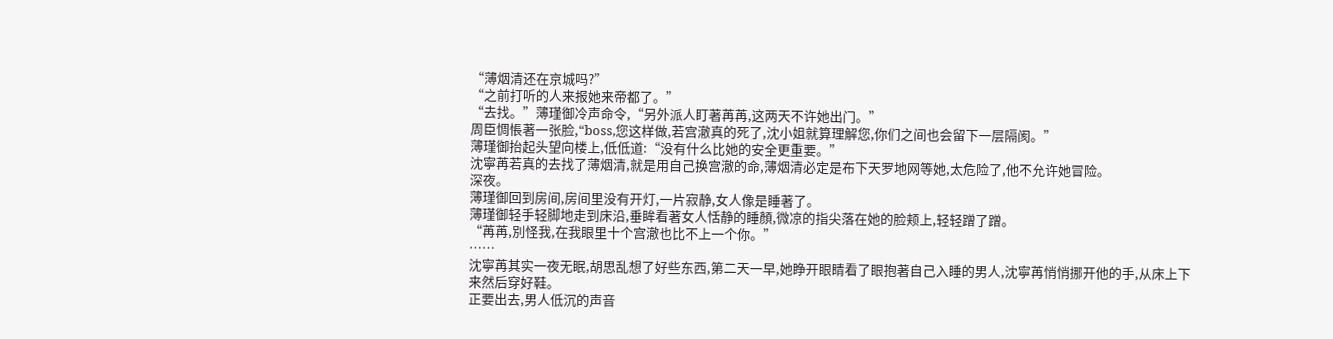“薄烟清还在京城吗?”
“之前打听的人来报她来帝都了。”
“去找。”薄瑾御冷声命令,“另外派人盯著苒苒,这两天不许她出门。”
周臣惆悵著一张脸,“boss,您这样做,若宫澈真的死了,沈小姐就算理解您,你们之间也会留下一层隔阂。”
薄瑾御抬起头望向楼上,低低道:“没有什么比她的安全更重要。”
沈寧苒若真的去找了薄烟清,就是用自己换宫澈的命,薄烟清必定是布下天罗地网等她,太危险了,他不允许她冒险。
深夜。
薄瑾御回到房间,房间里没有开灯,一片寂静,女人像是睡著了。
薄瑾御轻手轻脚地走到床沿,垂眸看著女人恬静的睡顏,微凉的指尖落在她的脸颊上,轻轻蹭了蹭。
“苒苒,別怪我,在我眼里十个宫澈也比不上一个你。”
……
沈寧苒其实一夜无眠,胡思乱想了好些东西,第二天一早,她睁开眼睛看了眼抱著自己入睡的男人,沈寧苒悄悄挪开他的手,从床上下来然后穿好鞋。
正要出去,男人低沉的声音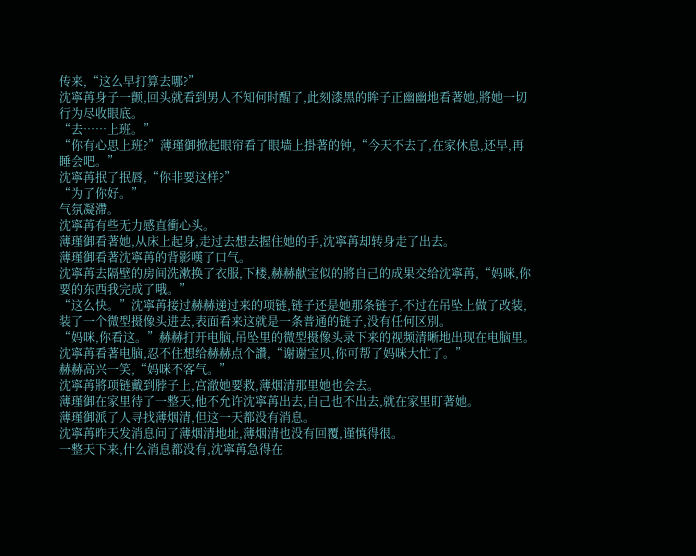传来,“这么早打算去哪?”
沈寧苒身子一颤,回头就看到男人不知何时醒了,此刻漆黑的眸子正幽幽地看著她,將她一切行为尽收眼底。
“去……上班。”
“你有心思上班?”薄瑾御掀起眼帘看了眼墙上掛著的钟,“今天不去了,在家休息,还早,再睡会吧。”
沈寧苒抿了抿唇,“你非要这样?”
“为了你好。”
气氛凝滯。
沈寧苒有些无力感直衝心头。
薄瑾御看著她,从床上起身,走过去想去握住她的手,沈寧苒却转身走了出去。
薄瑾御看著沈寧苒的背影嘆了口气。
沈寧苒去隔壁的房间洗漱换了衣服,下楼,赫赫献宝似的將自己的成果交给沈寧苒,“妈咪,你要的东西我完成了哦。”
“这么快。”沈寧苒接过赫赫递过来的项链,链子还是她那条链子,不过在吊坠上做了改装,装了一个微型摄像头进去,表面看来这就是一条普通的链子,没有任何区別。
“妈咪,你看这。”赫赫打开电脑,吊坠里的微型摄像头录下来的视频清晰地出现在电脑里。
沈寧苒看著电脑,忍不住想给赫赫点个讚,“谢谢宝贝,你可帮了妈咪大忙了。”
赫赫高兴一笑,“妈咪不客气。”
沈寧苒將项链戴到脖子上,宫澈她要救,薄烟清那里她也会去。
薄瑾御在家里待了一整天,他不允许沈寧苒出去,自己也不出去,就在家里盯著她。
薄瑾御派了人寻找薄烟清,但这一天都没有消息。
沈寧苒昨天发消息问了薄烟清地址,薄烟清也没有回覆,谨慎得很。
一整天下来,什么消息都没有,沈寧苒急得在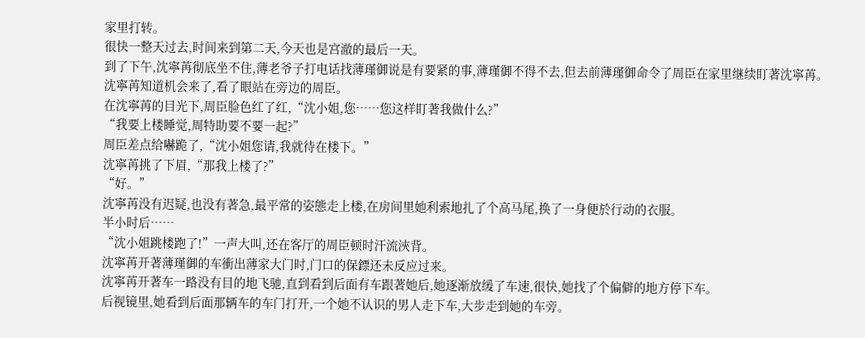家里打转。
很快一整天过去,时间来到第二天,今天也是宫澈的最后一天。
到了下午,沈寧苒彻底坐不住,薄老爷子打电话找薄瑾御说是有要紧的事,薄瑾御不得不去,但去前薄瑾御命令了周臣在家里继续盯著沈寧苒。
沈寧苒知道机会来了,看了眼站在旁边的周臣。
在沈寧苒的目光下,周臣脸色红了红,“沈小姐,您……您这样盯著我做什么?”
“我要上楼睡觉,周特助要不要一起?”
周臣差点给嚇跪了,“沈小姐您请,我就待在楼下。”
沈寧苒挑了下眉,“那我上楼了?”
“好。”
沈寧苒没有迟疑,也没有著急,最平常的姿態走上楼,在房间里她利索地扎了个高马尾,换了一身便於行动的衣服。
半小时后……
“沈小姐跳楼跑了!”一声大叫,还在客厅的周臣顿时汗流浹背。
沈寧苒开著薄瑾御的车衝出薄家大门时,门口的保鏢还未反应过来。
沈寧苒开著车一路没有目的地飞驰,直到看到后面有车跟著她后,她逐渐放缓了车速,很快,她找了个偏僻的地方停下车。
后视镜里,她看到后面那辆车的车门打开,一个她不认识的男人走下车,大步走到她的车旁。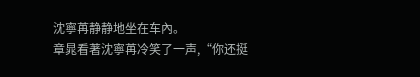沈寧苒静静地坐在车內。
章晁看著沈寧苒冷笑了一声,“你还挺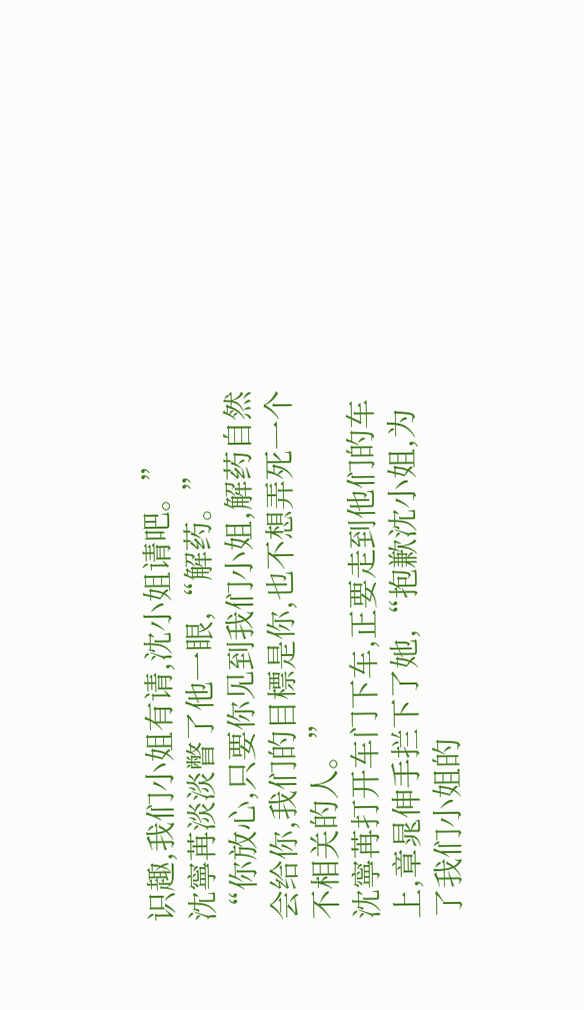识趣,我们小姐有请,沈小姐请吧。”
沈寧苒淡淡瞥了他一眼,“解药。”
“你放心,只要你见到我们小姐,解药自然会给你,我们的目標是你,也不想弄死一个不相关的人。”
沈寧苒打开车门下车,正要走到他们的车上,章晁伸手拦下了她,“抱歉沈小姐,为了我们小姐的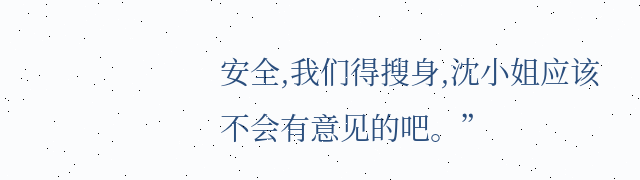安全,我们得搜身,沈小姐应该不会有意见的吧。”